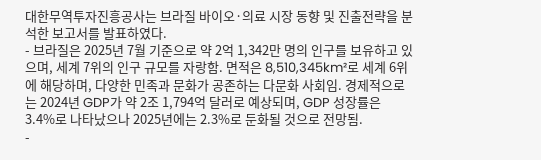대한무역투자진흥공사는 브라질 바이오·의료 시장 동향 및 진출전략을 분석한 보고서를 발표하였다.
- 브라질은 2025년 7월 기준으로 약 2억 1,342만 명의 인구를 보유하고 있으며, 세계 7위의 인구 규모를 자랑함. 면적은 8,510,345km²로 세계 6위에 해당하며, 다양한 민족과 문화가 공존하는 다문화 사회임. 경제적으로는 2024년 GDP가 약 2조 1,794억 달러로 예상되며, GDP 성장률은 3.4%로 나타났으나 2025년에는 2.3%로 둔화될 것으로 전망됨.
-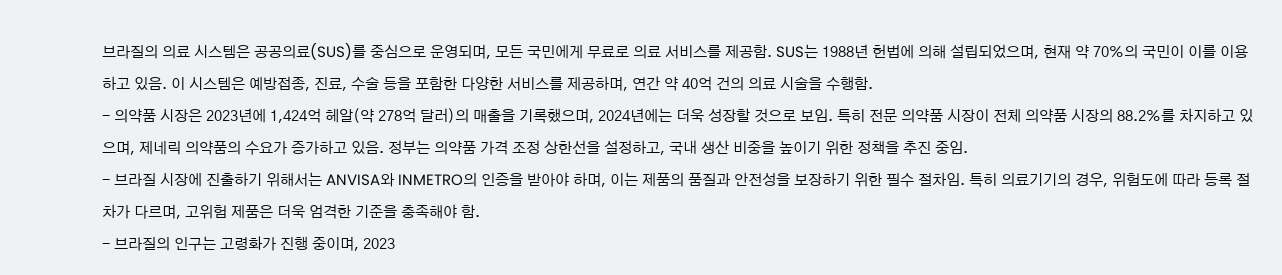브라질의 의료 시스템은 공공의료(SUS)를 중심으로 운영되며, 모든 국민에게 무료로 의료 서비스를 제공함. SUS는 1988년 헌법에 의해 설립되었으며, 현재 약 70%의 국민이 이를 이용하고 있음. 이 시스템은 예방접종, 진료, 수술 등을 포함한 다양한 서비스를 제공하며, 연간 약 40억 건의 의료 시술을 수행함.
- 의약품 시장은 2023년에 1,424억 헤알(약 278억 달러)의 매출을 기록했으며, 2024년에는 더욱 성장할 것으로 보임. 특히 전문 의약품 시장이 전체 의약품 시장의 88.2%를 차지하고 있으며, 제네릭 의약품의 수요가 증가하고 있음. 정부는 의약품 가격 조정 상한선을 설정하고, 국내 생산 비중을 높이기 위한 정책을 추진 중임.
- 브라질 시장에 진출하기 위해서는 ANVISA와 INMETRO의 인증을 받아야 하며, 이는 제품의 품질과 안전성을 보장하기 위한 필수 절차임. 특히 의료기기의 경우, 위험도에 따라 등록 절차가 다르며, 고위험 제품은 더욱 엄격한 기준을 충족해야 함.
- 브라질의 인구는 고령화가 진행 중이며, 2023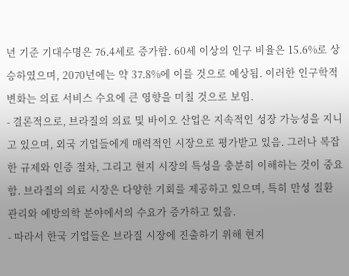년 기준 기대수명은 76.4세로 증가함. 60세 이상의 인구 비율은 15.6%로 상승하였으며, 2070년에는 약 37.8%에 이를 것으로 예상됨. 이러한 인구학적 변화는 의료 서비스 수요에 큰 영향을 미칠 것으로 보임.
- 결론적으로, 브라질의 의료 및 바이오 산업은 지속적인 성장 가능성을 지니고 있으며, 외국 기업들에게 매력적인 시장으로 평가받고 있음. 그러나 복잡한 규제와 인증 절차, 그리고 현지 시장의 특성을 충분히 이해하는 것이 중요함. 브라질의 의료 시장은 다양한 기회를 제공하고 있으며, 특히 만성 질환 관리와 예방의학 분야에서의 수요가 증가하고 있음.
- 따라서 한국 기업들은 브라질 시장에 진출하기 위해 현지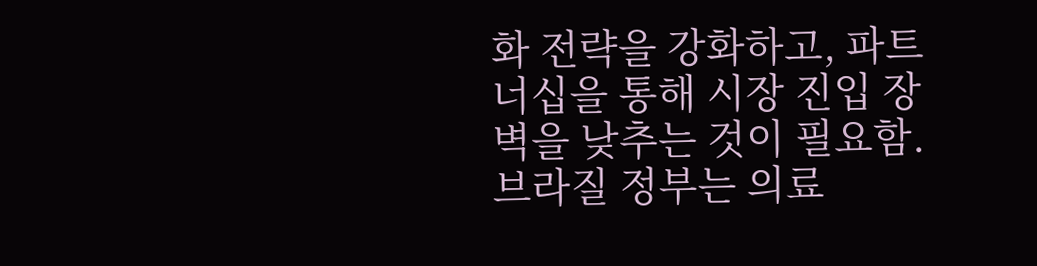화 전략을 강화하고, 파트너십을 통해 시장 진입 장벽을 낮추는 것이 필요함. 브라질 정부는 의료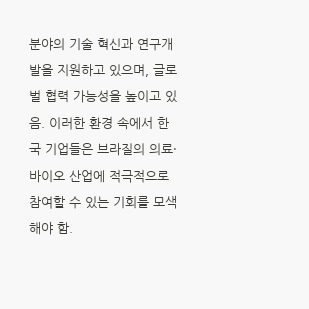분야의 기술 혁신과 연구개발을 지원하고 있으며, 글로벌 협력 가능성을 높이고 있음. 이러한 환경 속에서 한국 기업들은 브라질의 의료·바이오 산업에 적극적으로 참여할 수 있는 기회를 모색해야 함.